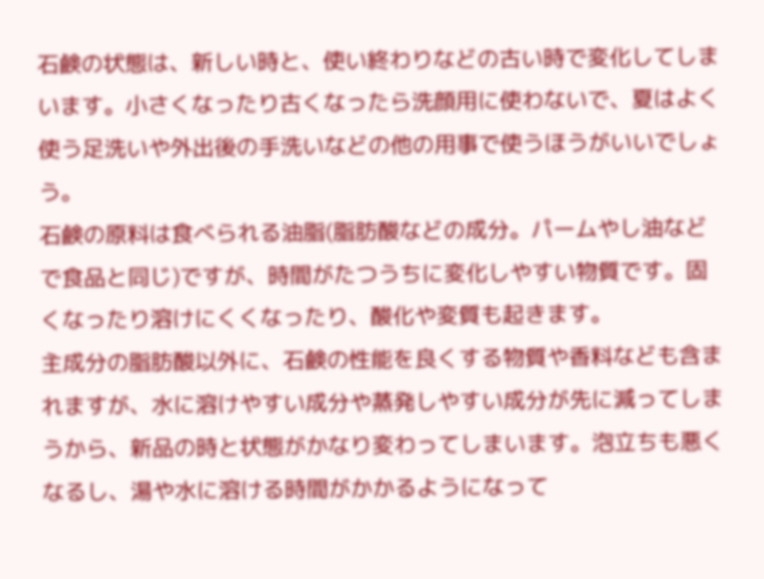石鹸の状態は、新しい時と、使い終わりなどの古い時で変化してしまいます。小さくなったり古くなったら洗顔用に使わないで、夏はよく使う足洗いや外出後の手洗いなどの他の用事で使うほうがいいでしょう。
石鹸の原料は食べられる油脂(脂肪酸などの成分。パームやし油などで食品と同じ)ですが、時間がたつうちに変化しやすい物質です。固くなったり溶けにくくなったり、酸化や変質も起きます。
主成分の脂肪酸以外に、石鹸の性能を良くする物質や香料なども含まれますが、水に溶けやすい成分や蒸発しやすい成分が先に減ってしまうから、新品の時と状態がかなり変わってしまいます。泡立ちも悪くなるし、湯や水に溶ける時間がかかるようになって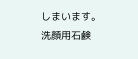しまいます。
洗顔用石鹸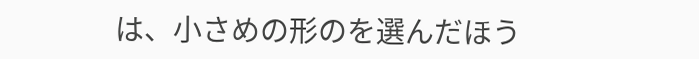は、小さめの形のを選んだほう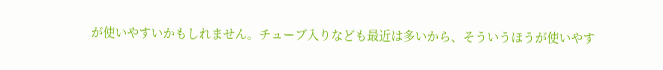が使いやすいかもしれません。チューブ入りなども最近は多いから、そういうほうが使いやす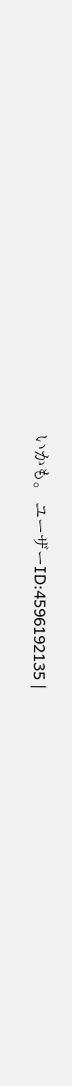いかも。 ユーザーID:4596192135 |